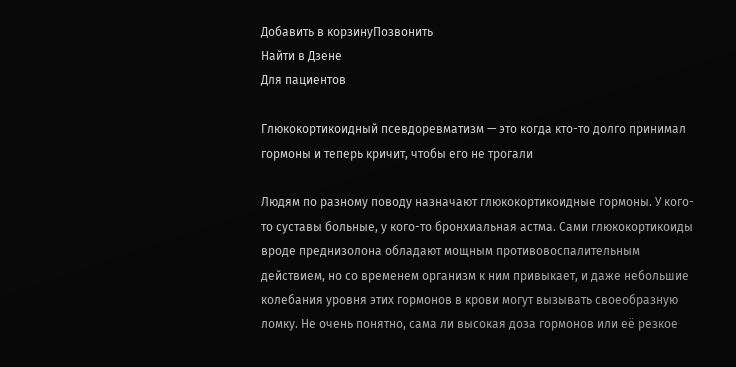Добавить в корзинуПозвонить
Найти в Дзене
Для пациентов

Глюкокортикоидный псевдоревматизм — это когда кто-то долго принимал гормоны и теперь кричит, чтобы его не трогали

Людям по разному поводу назначают глюкокортикоидные гормоны. У кого-то суставы больные, у кого-то бронхиальная астма. Сами глюкокортикоиды вроде преднизолона обладают мощным противовоспалительным действием, но со временем организм к ним привыкает, и даже небольшие колебания уровня этих гормонов в крови могут вызывать своеобразную ломку. Не очень понятно, сама ли высокая доза гормонов или её резкое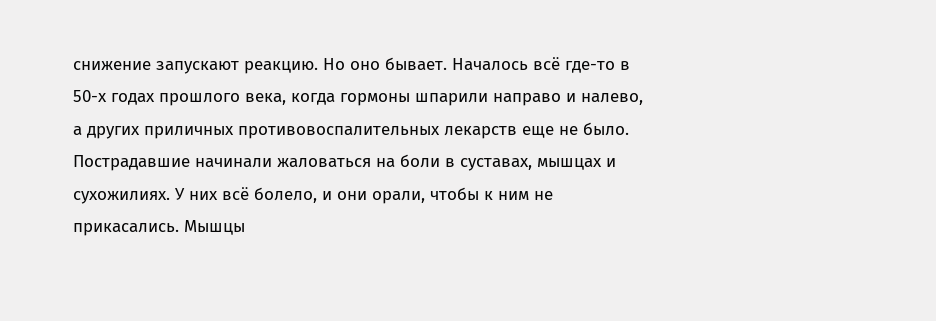снижение запускают реакцию. Но оно бывает. Началось всё где-то в 50-х годах прошлого века, когда гормоны шпарили направо и налево, а других приличных противовоспалительных лекарств еще не было. Пострадавшие начинали жаловаться на боли в суставах, мышцах и сухожилиях. У них всё болело, и они орали, чтобы к ним не прикасались. Мышцы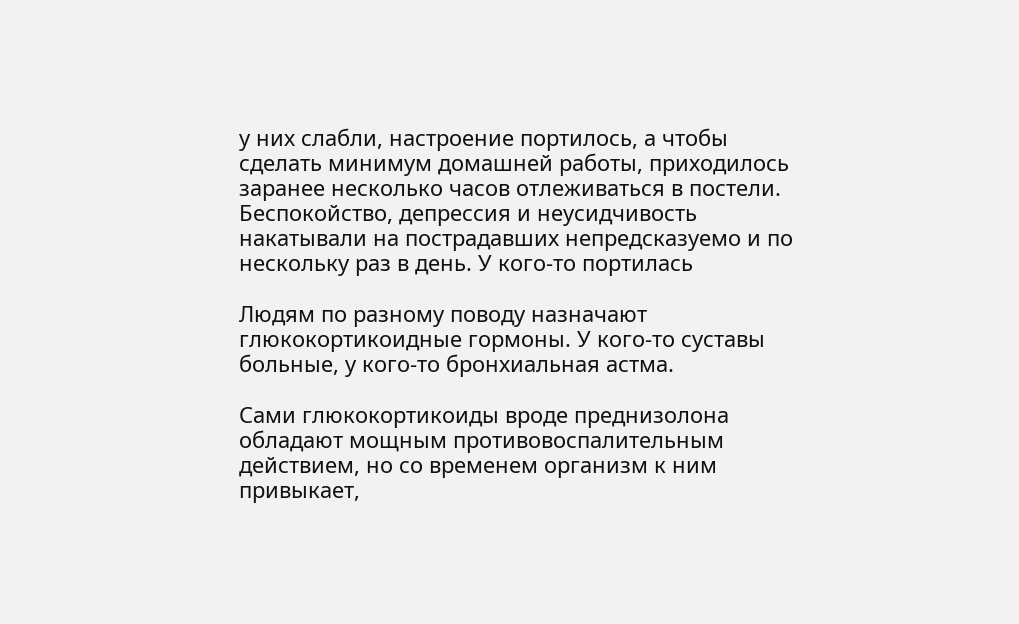у них слабли, настроение портилось, а чтобы сделать минимум домашней работы, приходилось заранее несколько часов отлеживаться в постели. Беспокойство, депрессия и неусидчивость накатывали на пострадавших непредсказуемо и по нескольку раз в день. У кого-то портилась

Людям по разному поводу назначают глюкокортикоидные гормоны. У кого-то суставы больные, у кого-то бронхиальная астма.

Сами глюкокортикоиды вроде преднизолона обладают мощным противовоспалительным действием, но со временем организм к ним привыкает,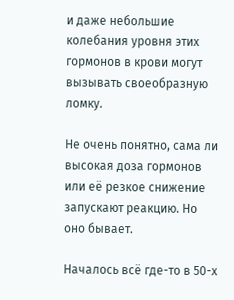и даже небольшие колебания уровня этих гормонов в крови могут вызывать своеобразную ломку.

Не очень понятно, сама ли высокая доза гормонов или её резкое снижение запускают реакцию. Но оно бывает.

Началось всё где-то в 50-х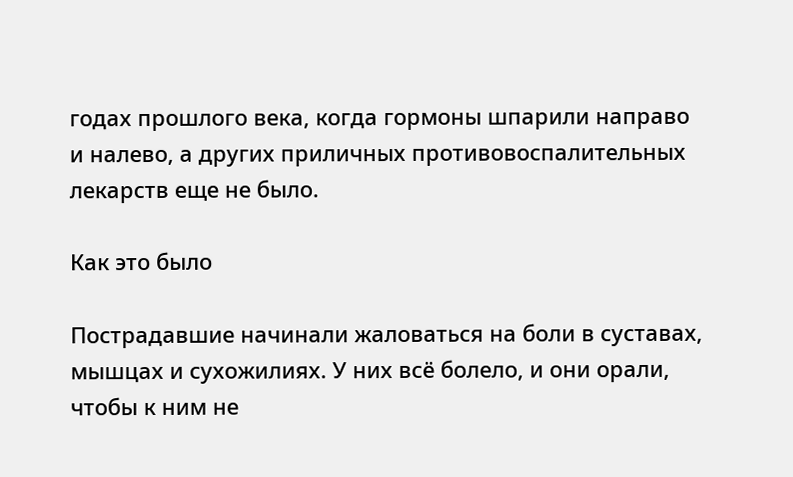годах прошлого века, когда гормоны шпарили направо и налево, а других приличных противовоспалительных лекарств еще не было.

Как это было

Пострадавшие начинали жаловаться на боли в суставах, мышцах и сухожилиях. У них всё болело, и они орали, чтобы к ним не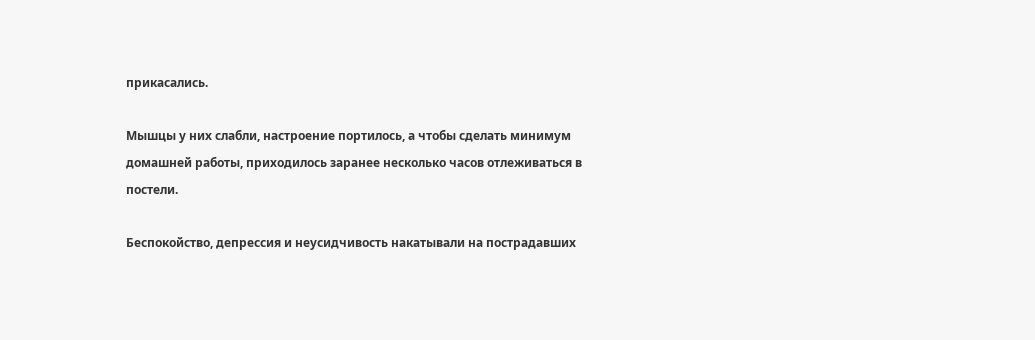прикасались.

Мышцы у них слабли, настроение портилось, а чтобы сделать минимум домашней работы, приходилось заранее несколько часов отлеживаться в постели.

Беспокойство, депрессия и неусидчивость накатывали на пострадавших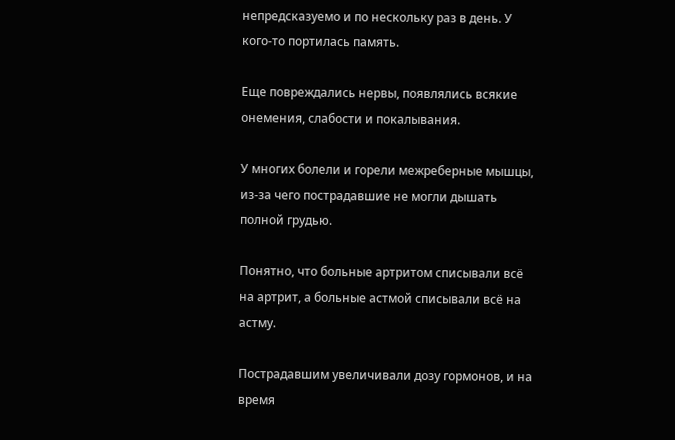непредсказуемо и по нескольку раз в день. У кого-то портилась память.

Еще повреждались нервы, появлялись всякие онемения, слабости и покалывания.

У многих болели и горели межреберные мышцы, из-за чего пострадавшие не могли дышать полной грудью.

Понятно, что больные артритом списывали всё на артрит, а больные астмой списывали всё на астму.

Пострадавшим увеличивали дозу гормонов, и на время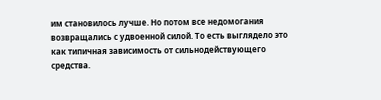им становилось лучше. Но потом все недомогания возвращались с удвоенной силой. То есть выглядело это как типичная зависимость от сильнодействующего средства.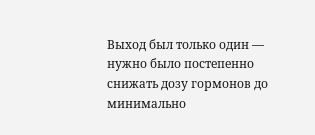Выход был только один — нужно было постепенно снижать дозу гормонов до минимально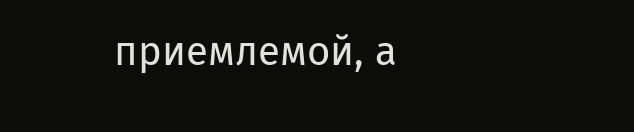приемлемой, а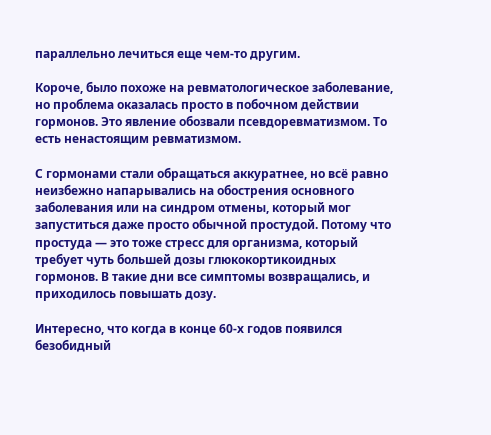параллельно лечиться еще чем-то другим.

Короче, было похоже на ревматологическое заболевание, но проблема оказалась просто в побочном действии гормонов. Это явление обозвали псевдоревматизмом. То есть ненастоящим ревматизмом.

С гормонами стали обращаться аккуратнее, но всё равно неизбежно напарывались на обострения основного заболевания или на синдром отмены, который мог запуститься даже просто обычной простудой. Потому что простуда — это тоже стресс для организма, который требует чуть большей дозы глюкокортикоидных гормонов. В такие дни все симптомы возвращались, и приходилось повышать дозу.

Интересно, что когда в конце 60-х годов появился безобидный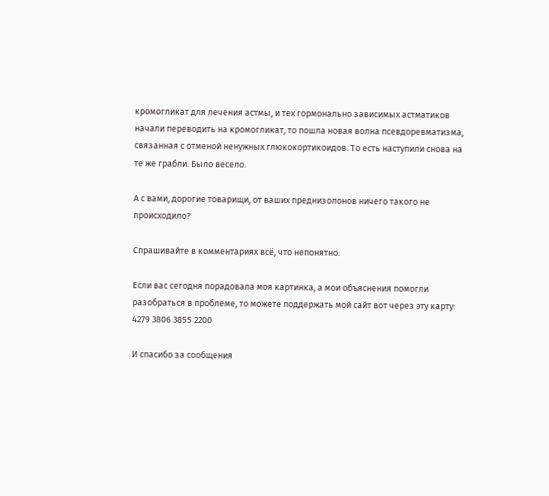кромогликат для лечения астмы, и тех гормонально зависимых астматиков начали переводить на кромогликат, то пошла новая волна псевдоревматизма, связанная с отменой ненужных глюкокортикоидов. То есть наступили снова на те же грабли. Было весело.

А с вами, дорогие товарищи, от ваших преднизолонов ничего такого не происходило?

Спрашивайте в комментариях всё, что непонятно.

Если вас сегодня порадовала моя картинка, а мои объяснения помогли разобраться в проблеме, то можете поддержать мой сайт вот через эту карту: 4279 3806 3855 2200

И спасибо за сообщения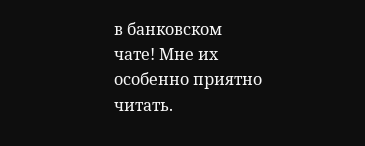в банковском чате! Мне их особенно приятно читать.